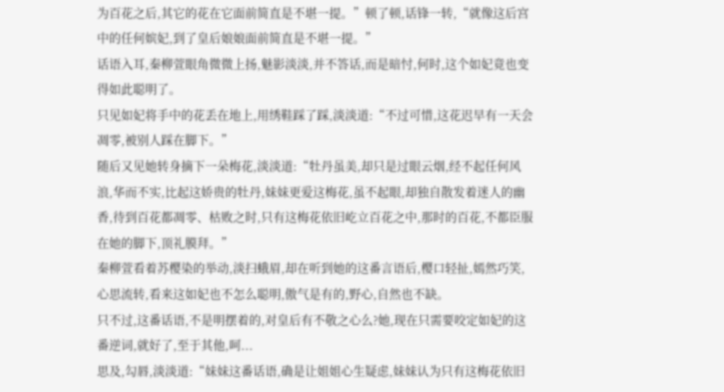为百花之后,其它的花在它面前简直是不堪一提。”顿了顿,话锋一转,“就像这后宫中的任何嫔妃,到了皇后娘娘面前简直是不堪一提。”
话语入耳,秦柳萱眼角微微上扬,魅影淡淡,并不答话,而是暗忖,何时,这个如妃竟也变得如此聪明了。
只见如妃将手中的花丢在地上,用绣鞋踩了踩,淡淡道:“不过可惜,这花迟早有一天会凋零,被别人踩在脚下。”
随后又见她转身摘下一朵梅花,淡淡道:“牡丹虽美,却只是过眼云烟,经不起任何风浪,华而不实,比起这娇贵的牡丹,妹妹更爱这梅花,虽不起眼,却独自散发着迷人的幽香,待到百花都凋零、枯败之时,只有这梅花依旧屹立百花之中,那时的百花,不都臣服在她的脚下,顶礼膜拜。”
秦柳萱看着苏樱染的举动,淡扫蛾眉,却在听到她的这番言语后,樱口轻扯,嫣然巧笑,心思流转,看来这如妃也不怎么聪明,傲气是有的,野心,自然也不缺。
只不过,这番话语,不是明摆着的,对皇后有不敬之心么?她,现在只需要咬定如妃的这番逆词,就好了,至于其他,呵...
思及,勾唇,淡淡道:“妹妹这番话语,确是让姐姐心生疑虑,妹妹认为只有这梅花依旧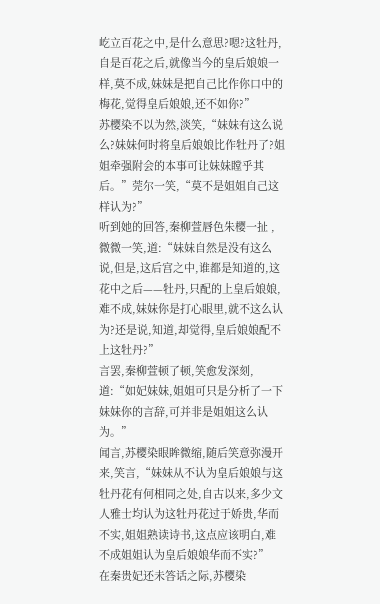屹立百花之中,是什么意思?嗯?这牡丹,自是百花之后,就像当今的皇后娘娘一样,莫不成,妹妹是把自己比作你口中的梅花,觉得皇后娘娘,还不如你?”
苏樱染不以为然,淡笑,“妹妹有这么说么?妹妹何时将皇后娘娘比作牡丹了?姐姐牵强附会的本事可让妹妹瞠乎其后。”莞尔一笑,“莫不是姐姐自己这样认为?”
听到她的回答,秦柳萱唇色朱樱一扯 ,微微一笑,道:“妹妹自然是没有这么说,但是,这后宫之中,谁都是知道的,这花中之后——牡丹,只配的上皇后娘娘,难不成,妹妹你是打心眼里,就不这么认为?还是说,知道,却觉得,皇后娘娘配不上这牡丹?”
言罢,秦柳萱顿了顿,笑愈发深刻,道:“如妃妹妹,姐姐可只是分析了一下妹妹你的言辞,可并非是姐姐这么认为。”
闻言,苏樱染眼眸微缩,随后笑意弥漫开来,笑言,“妹妹从不认为皇后娘娘与这牡丹花有何相同之处,自古以来,多少文人雅士均认为这牡丹花过于娇贵,华而不实,姐姐熟读诗书,这点应该明白,难不成姐姐认为皇后娘娘华而不实?”
在秦贵妃还未答话之际,苏樱染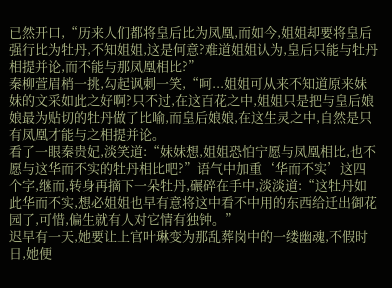已然开口,“历来人们都将皇后比为凤凰,而如今,姐姐却要将皇后强行比为牡丹,不知姐姐,这是何意?难道姐姐认为,皇后只能与牡丹相提并论,而不能与那凤凰相比?”
秦柳萱眉梢一挑,勾起讽刺一笑,“呵...姐姐可从来不知道原来妹妹的文采如此之好啊?只不过,在这百花之中,姐姐只是把与皇后娘娘最为贴切的牡丹做了比喻,而皇后娘娘,在这生灵之中,自然是只有凤凰才能与之相提并论。
看了一眼秦贵妃,淡笑道:“妹妹想,姐姐恐怕宁愿与凤凰相比,也不愿与这华而不实的牡丹相比吧?”语气中加重‘华而不实’这四个字,继而,转身再摘下一朵牡丹,碾碎在手中,淡淡道:“这牡丹如此华而不实,想必姐姐也早有意将这中看不中用的东西给迁出御花园了,可惜,偏生就有人对它情有独钟。”
迟早有一天,她要让上官叶琳变为那乱葬岗中的一缕幽魂,不假时日,她便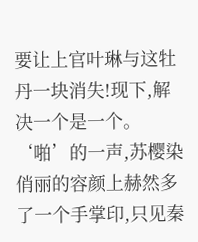要让上官叶琳与这牡丹一块消失!现下,解决一个是一个。
‘啪’的一声,苏樱染俏丽的容颜上赫然多了一个手掌印,只见秦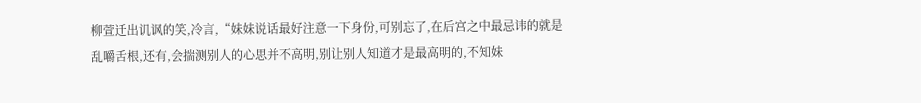柳萱迁出讥讽的笑,冷言,“妹妹说话最好注意一下身份,可别忘了,在后宫之中最忌讳的就是乱嚼舌根,还有,会揣测别人的心思并不高明,别让别人知道才是最高明的,不知妹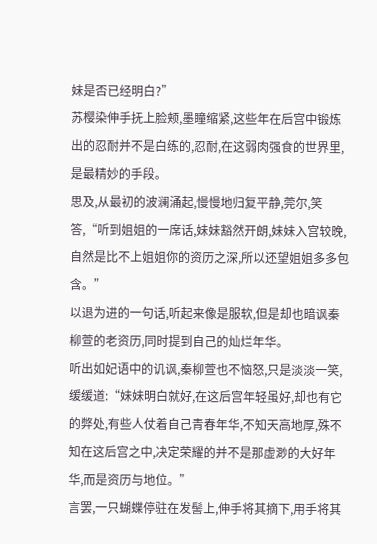妹是否已经明白?”
苏樱染伸手抚上脸颊,墨瞳缩紧,这些年在后宫中锻炼出的忍耐并不是白练的,忍耐,在这弱肉强食的世界里,是最精妙的手段。
思及,从最初的波澜涌起,慢慢地归复平静,莞尔,笑答,“听到姐姐的一席话,妹妹豁然开朗,妹妹入宫较晚,自然是比不上姐姐你的资历之深,所以还望姐姐多多包含。”
以退为进的一句话,听起来像是服软,但是却也暗讽秦柳萱的老资历,同时提到自己的灿烂年华。
听出如妃语中的讥讽,秦柳萱也不恼怒,只是淡淡一笑,缓缓道:“妹妹明白就好,在这后宫年轻虽好,却也有它的弊处,有些人仗着自己青春年华,不知天高地厚,殊不知在这后宫之中,决定荣耀的并不是那虚渺的大好年华,而是资历与地位。”
言罢,一只蝴蝶停驻在发髻上,伸手将其摘下,用手将其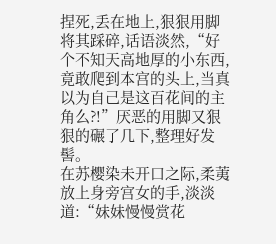捏死,丢在地上,狠狠用脚将其踩碎,话语淡然,“好个不知天高地厚的小东西,竟敢爬到本宫的头上,当真以为自己是这百花间的主角么?!”厌恶的用脚又狠狠的碾了几下,整理好发髻。
在苏樱染未开口之际,柔荑放上身旁宫女的手,淡淡道:“妹妹慢慢赏花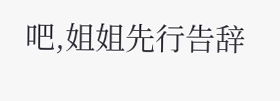吧,姐姐先行告辞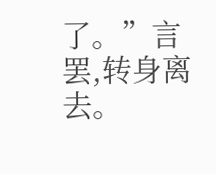了。”言罢,转身离去。